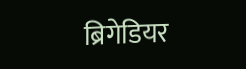ब्रिगेडियर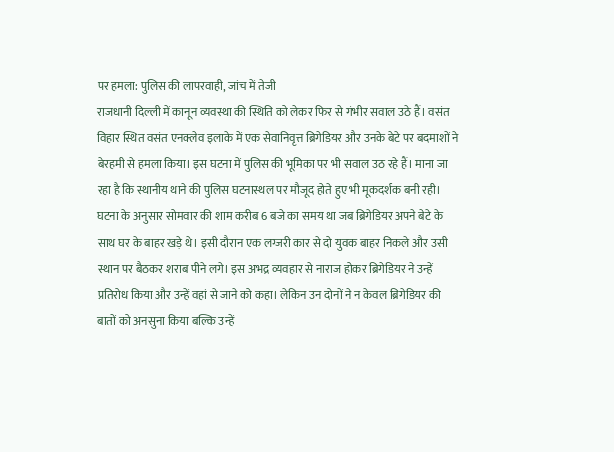पर हमला: पुलिस की लापरवाही, जांच में तेजी
राजधानी दिल्ली में कानून व्यवस्था की स्थिति को लेकर फिर से गंभीर सवाल उठे हैं। वसंत विहार स्थित वसंत एनक्लेव इलाके में एक सेवानिवृत्त ब्रिगेडियर और उनके बेटे पर बदमाशों ने बेरहमी से हमला किया। इस घटना में पुलिस की भूमिका पर भी सवाल उठ रहे हैं। माना जा रहा है कि स्थानीय थाने की पुलिस घटनास्थल पर मौजूद होते हुए भी मूकदर्शक बनी रही।
घटना के अनुसार सोमवार की शाम करीब 6 बजे का समय था जब ब्रिगेडियर अपने बेटे के साथ घर के बाहर खड़े थे। इसी दौरान एक लग्जरी कार से दो युवक बाहर निकले और उसी स्थान पर बैठकर शराब पीने लगे। इस अभद्र व्यवहार से नाराज होकर ब्रिगेडियर ने उन्हें प्रतिरोध किया और उन्हें वहां से जाने को कहा। लेकिन उन दोनों ने न केवल ब्रिगेडियर की बातों को अनसुना किया बल्कि उन्हें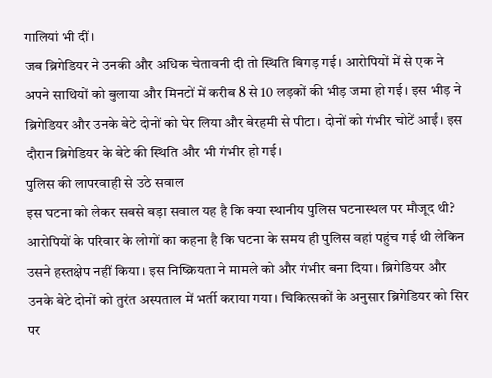गालियां भी दीं।
जब ब्रिगेडियर ने उनकी और अधिक चेतावनी दी तो स्थिति बिगड़ गई। आरोपियों में से एक ने अपने साथियों को बुलाया और मिनटों में करीब 8 से 10 लड़कों की भीड़ जमा हो गई। इस भीड़ ने ब्रिगेडियर और उनके बेटे दोनों को घेर लिया और बेरहमी से पीटा। दोनों को गंभीर चोटें आईं। इस दौरान ब्रिगेडियर के बेटे की स्थिति और भी गंभीर हो गई।
पुलिस की लापरवाही से उठे सवाल
इस घटना को लेकर सबसे बड़ा सवाल यह है कि क्या स्थानीय पुलिस घटनास्थल पर मौजूद थी? आरोपियों के परिवार के लोगों का कहना है कि घटना के समय ही पुलिस वहां पहुंच गई थी लेकिन उसने हस्तक्षेप नहीं किया। इस निष्क्रियता ने मामले को और गंभीर बना दिया। ब्रिगेडियर और उनके बेटे दोनों को तुरंत अस्पताल में भर्ती कराया गया। चिकित्सकों के अनुसार ब्रिगेडियर को सिर पर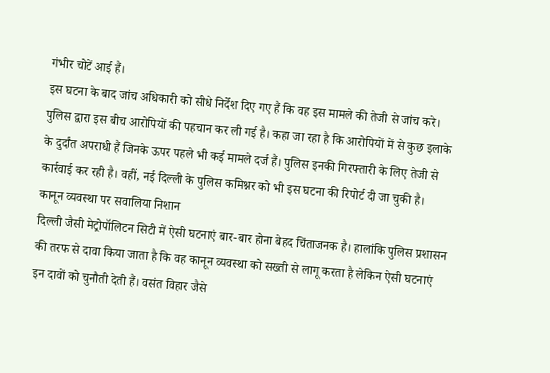गंभीर चोटें आई हैं।
इस घटना के बाद जांच अधिकारी को सीधे निर्देश दिए गए हैं कि वह इस मामले की तेजी से जांच करे। पुलिस द्वारा इस बीच आरोपियों की पहचान कर ली गई है। कहा जा रहा है कि आरोपियों में से कुछ इलाके के दुर्दांत अपराधी हैं जिनके ऊपर पहले भी कई मामले दर्ज हैं। पुलिस इनकी गिरफ्तारी के लिए तेजी से कार्रवाई कर रही है। वहीं, नई दिल्ली के पुलिस कमिश्नर को भी इस घटना की रिपोर्ट दी जा चुकी है।
कानून व्यवस्था पर सवालिया निशान
दिल्ली जैसी मेट्रोपॉलिटन सिटी में ऐसी घटनाएं बार-बार होना बेहद चिंताजनक है। हालांकि पुलिस प्रशासन की तरफ से दावा किया जाता है कि वह कानून व्यवस्था को सख्ती से लागू करता है लेकिन ऐसी घटनाएं इन दावों को चुनौती देती हैं। वसंत विहार जैसे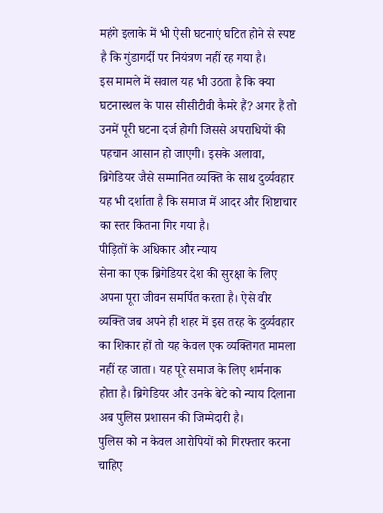महंगे इलाके में भी ऐसी घटनाएं घटित होने से स्पष्ट है कि गुंडागर्दी पर नियंत्रण नहीं रह गया है।
इस मामले में सवाल यह भी उठता है कि क्या घटनास्थल के पास सीसीटीवी कैमरे हैं? अगर हैं तो उनमें पूरी घटना दर्ज होगी जिससे अपराधियों की पहचान आसान हो जाएगी। इसके अलावा, ब्रिगेडियर जैसे सम्मानित व्यक्ति के साथ दुर्व्यवहार यह भी दर्शाता है कि समाज में आदर और शिष्टाचार का स्तर कितना गिर गया है।
पीड़ितों के अधिकार और न्याय
सेना का एक ब्रिगेडियर देश की सुरक्षा के लिए अपना पूरा जीवन समर्पित करता है। ऐसे वीर व्यक्ति जब अपने ही शहर में इस तरह के दुर्व्यवहार का शिकार हों तो यह केवल एक व्यक्तिगत मामला नहीं रह जाता। यह पूरे समाज के लिए शर्मनाक होता है। ब्रिगेडियर और उनके बेटे को न्याय दिलाना अब पुलिस प्रशासन की जिम्मेदारी है।
पुलिस को न केवल आरोपियों को गिरफ्तार करना चाहिए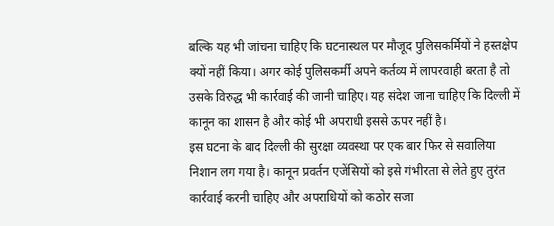बल्कि यह भी जांचना चाहिए कि घटनास्थल पर मौजूद पुलिसकर्मियों ने हस्तक्षेप क्यों नहीं किया। अगर कोई पुलिसकर्मी अपने कर्तव्य में लापरवाही बरता है तो उसके विरुद्ध भी कार्रवाई की जानी चाहिए। यह संदेश जाना चाहिए कि दिल्ली में कानून का शासन है और कोई भी अपराधी इससे ऊपर नहीं है।
इस घटना के बाद दिल्ली की सुरक्षा व्यवस्था पर एक बार फिर से सवालिया निशान लग गया है। कानून प्रवर्तन एजेंसियों को इसे गंभीरता से लेते हुए तुरंत कार्रवाई करनी चाहिए और अपराधियों को कठोर सजा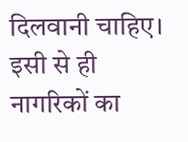दिलवानी चाहिए। इसी से ही नागरिकों का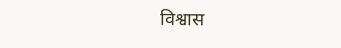विश्वास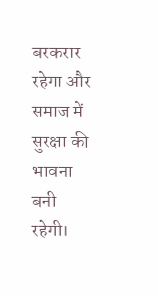बरकरार रहेगा और समाज में सुरक्षा की भावना बनी रहेगी।